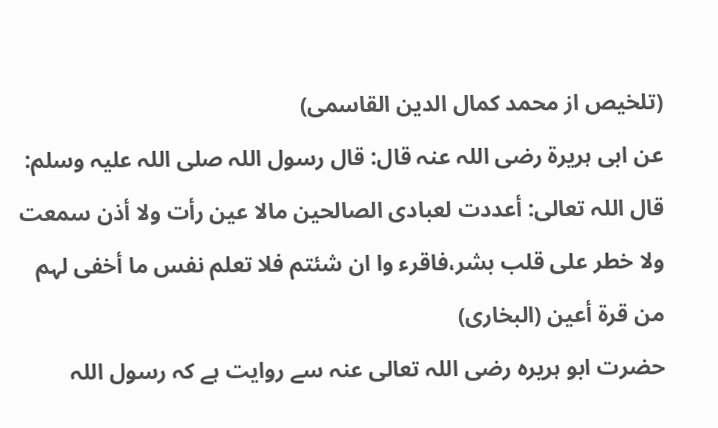(تلخیص از محمد کمال الدین القاسمی)
عن ابی ہریرة رضی اللہ عنہ قال: قال رسول اللہ صلی اللہ علیہ وسلم: قال اللہ تعالی: أعددت لعبادی الصالحین مالا عین رأت ولا أذن سمعت ولا خطر علی قلب بشر،فاقرء وا ان شئتم فلا تعلم نفس ما أخفی لہم من قرة أعین (البخاری)
حضرت ابو ہریرہ رضی اللہ تعالی عنہ سے روایت ہے کہ رسول اللہ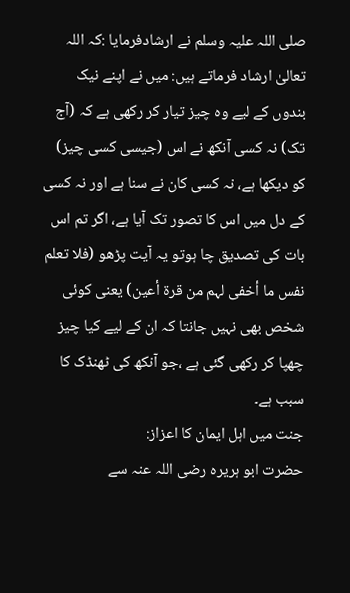صلی اللہ علیہ وسلم نے ارشادفرمایا :کہ اللہ تعالیٰ ارشاد فرماتے ہیں: میں نے اپنے نیک بندوں کے لیے وہ چیز تیار کر رکھی ہے کہ (آج تک) نہ کسی آنکھ نے اس (جیسی کسی چیز) کو دیکھا ہے، نہ کسی کان نے سنا ہے اور نہ کسی کے دل میں اس کا تصور تک آیا ہے، اگر تم اس بات کی تصدیق چا ہوتو یہ آیت پڑھو (فلا تعلم نفس ما أخفی لہم من قرة أعین) یعنی کوئی شخص بھی نہیں جانتا کہ ان کے لیے کیا چیز چھپا کر رکھی گئی ہے ،جو آنکھ کی ٹھنڈک کا سبب ہے۔
جنت میں اہل ایمان کا اعزاز:
حضرت ابو ہریرہ رضی اللہ عنہ سے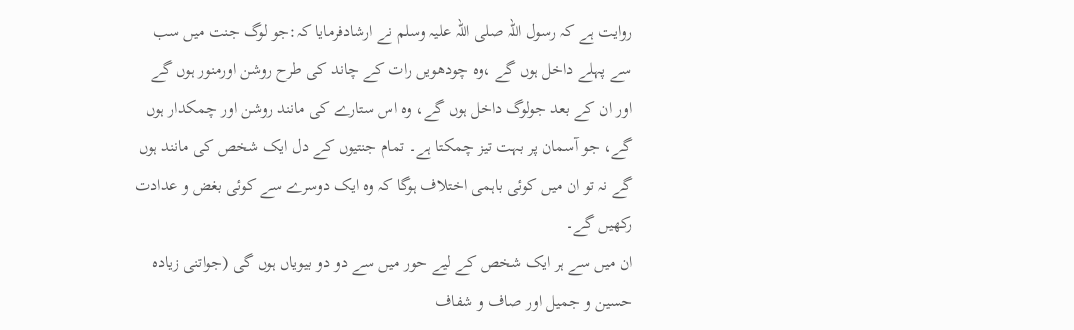روایت ہے کہ رسول اللہ صلی اللہ علیہ وسلم نے ارشادفرمایا کہ:جو لوگ جنت میں سب سے پہلے داخل ہوں گے ،وہ چودھویں رات کے چاند کی طرح روشن اورمنور ہوں گے اور ان کے بعد جولوگ داخل ہوں گے، وہ اس ستارے کی مانند روشن اور چمکدار ہوں گے، جو آسمان پر بہت تیز چمکتا ہے۔ تمام جنتیوں کے دل ایک شخص کی مانند ہوں گے نہ تو ان میں کوئی باہمی اختلاف ہوگا کہ وہ ایک دوسرے سے کوئی بغض و عدادت رکھیں گے۔
ان میں سے ہر ایک شخص کے لیے حور میں سے دو دو بیویاں ہوں گی (جواتنی زیادہ حسین و جمیل اور صاف و شفاف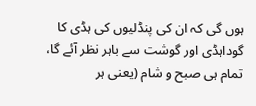ہوں گی کہ ان کی پنڈلیوں کی ہڈی کا گوداہڈی اور گوشت سے باہر نظر آئے گا، تمام ہی صبح و شام (یعنی ہر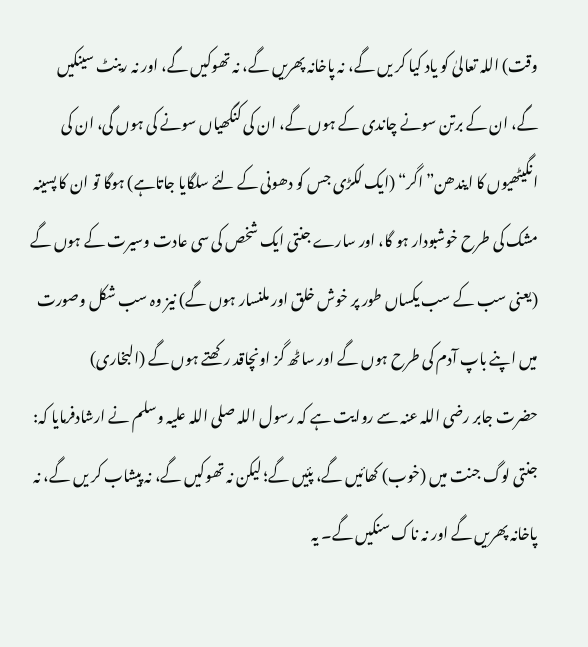وقت) اللہ تعالیٰ کو یاد کیا کر یں گے، نہ پاخانہ پھریں گے، نہ تھوکیں گے، اور نہ رینٹ سینکیں گے، ان کے برتن سونے چاندی کے ہوں گے، ان کی کنگھیاں سونے کی ہوں گی، ان کی انگیٹھیوں کا ایندھن” اگر“ (ایک لکڑی جس کو دھونی کے لئے سلگایا جاتاہے) ہوگا تو ان کا پسینہ مشک کی طرح خوشبودار ہو گا، اور سارے جنتی ایک شخص کی سی عادت وسیرت کے ہوں گے (یعنی سب کے سب یکساں طور پر خوش خلق اور ملنسار ہوں گے) نیز وہ سب شکل وصورت میں اپنے باپ آدم کی طرح ہوں گے اور ساٹھ گز اونچاقد رکھتے ہوں گے (البخاری)
حضرت جابر رضی اللہ عنہ سے روایت ہے کہ رسول اللہ صلی اللہ علیہ وسلم نے ارشادفرمایا کہ:
جنتی لوگ جنت میں (خوب) کھائیں گے، پئیں گے؛ لیکن نہ تھوکیں گے، نہ پیشاب کر یں گے، نہ پاخانہ پھریں گے اور نہ ناک سنکیں گے۔ یہ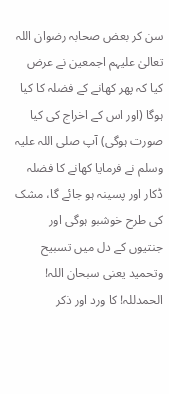سن کر بعض صحابہ رضوان اللہ تعالیٰ علیہم اجمعین نے عرض کیا کہ پھر کھانے کے فضلہ کا کیا ہوگا (اور اس کے اخراج کی کیا صورت ہوگی) آپ صلی اللہ علیہ وسلم نے فرمایا کھانے کا فضلہ ڈکار اور پسینہ ہو جائے گا، مشک کی طرح خوشبو ہوگی اور جنتیوں کے دل میں تسبیح وتحمید یعنی سبحان اللہ! الحمدللہ! کا ورد اور ذکر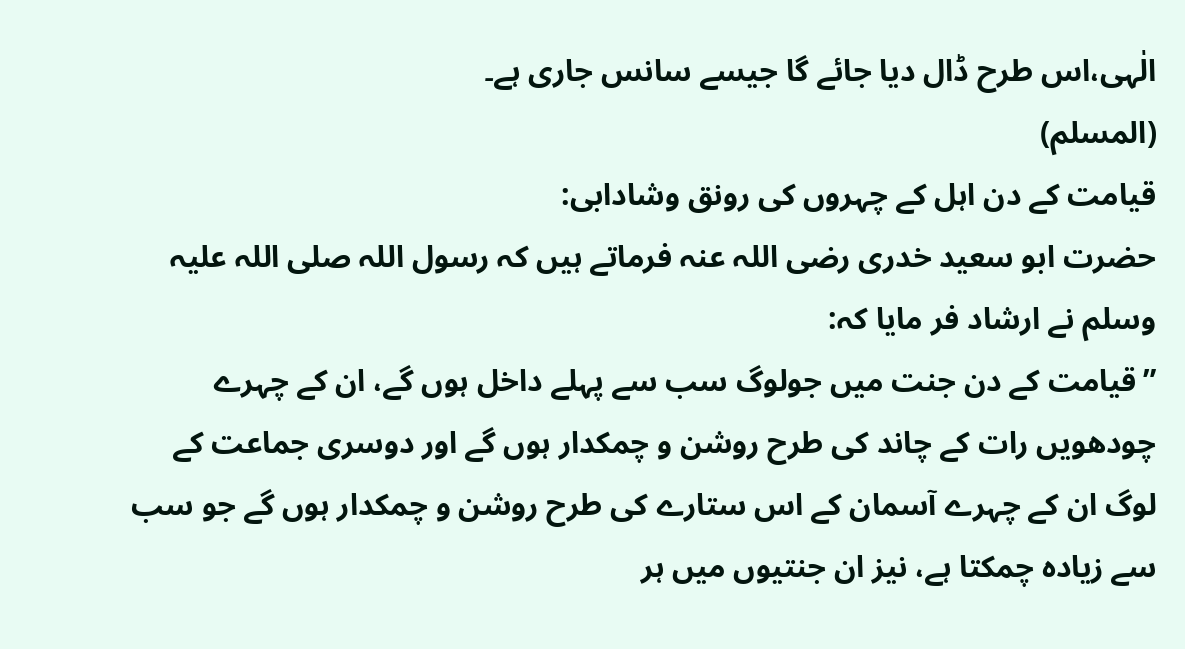الٰہی،اس طرح ڈال دیا جائے گا جیسے سانس جاری ہے۔
(المسلم)
قیامت کے دن اہل کے چہروں کی رونق وشادابی:
حضرت ابو سعید خدری رضی اللہ عنہ فرماتے ہیں کہ رسول اللہ صلی اللہ علیہ وسلم نے ارشاد فر مایا کہ:
”قیامت کے دن جنت میں جولوگ سب سے پہلے داخل ہوں گے، ان کے چہرے چودھویں رات کے چاند کی طرح روشن و چمکدار ہوں گے اور دوسری جماعت کے لوگ ان کے چہرے آسمان کے اس ستارے کی طرح روشن و چمکدار ہوں گے جو سب سے زیادہ چمکتا ہے، نیز ان جنتیوں میں ہر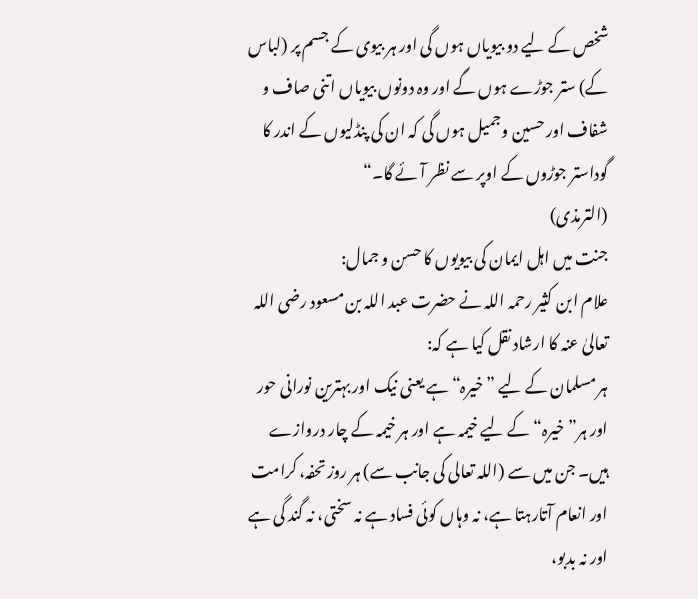شخص کے لیے دو بیویاں ہوں گی اور ہر بیوی کے جسم پر (لباس کے) ستر جوڑے ہوں گے اور وہ دونوں بیویاں اتنی صاف و شفاف اور حسین وجمیل ہوں گی کہ ان کی پنڈلیوں کے اندر کا گوداستر جوڑوں کے اوپر سے نظر آئے گا۔“
(الترمذی)
جنت میں اہل ایمان کی بیویوں کا حسن و جمال:
علام ابن کثیر رحمہ اللہ نے حضرت عبد اللہ بن مسعود رضی اللہ تعالیٰ عنہ کا ارشاد نقل کیا ہے کہ:
ہر مسلمان کے لیے ”خیرہ“ ہے یعنی نیک اور بہترین نورانی حور اور ہر”خیرہ“ کے لیے خیمہ ہے اور ہر خیمہ کے چار دروازے ہیں۔ جن میں سے (اللہ تعالی کی جانب سے) ہر روز تحفہ، کرامت اور انعام آتارہتا ہے، نہ وہاں کوئی فساد ہے نہ سختی، نہ گند گی ہے اور نہ بدبو،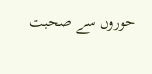حوروں سے صحبت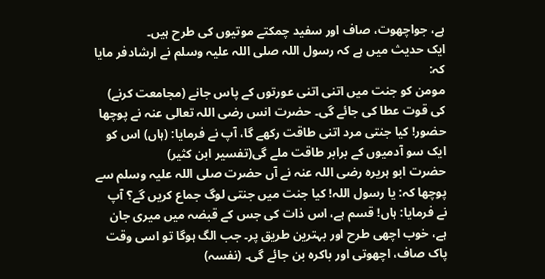ہے، جواچھوت، صاف اور سفید چمکتے موتیوں کی طرح ہیں۔
ایک حدیث میں ہے کہ رسول اللہ صلی اللہ علیہ وسلم نے ارشادفر مایا کہ:
مومن کو جنت میں اتنی اتنی عورتوں کے پاس جانے (مجامعت کرنے) کی قوت عطا کی جائے گی۔ حضرت انس رضی اللہ تعالی عنہ نے پوچھا حضور! کیا جنتی مرد اتنی طاقت رکھے گا، آپ نے فرمایا: (ہاں) اس کو ایک سو آدمیوں کے برابر طاقت ملے گی(تفسیر ابن کثیر)
حضرت ابو ہریرہ رضی اللہ عنہ نے آں حضرت صلی اللہ علیہ وسلم سے پوچھا کہ: یا رسول اللہ! کیا جنت میں جنتی لوگ جماع کریں گے؟ آپ نے فرمایا: ہاں! قسم ہے، اس ذات کی جس کے قبضہ میں میری جان ہے، خوب اچھی طرح اور بہترین طریق پر۔ جب الگ ہوگا تو اسی وقت پاک صاف، اچھوتی اور باکرہ بن جائے گی۔ (نفسہ)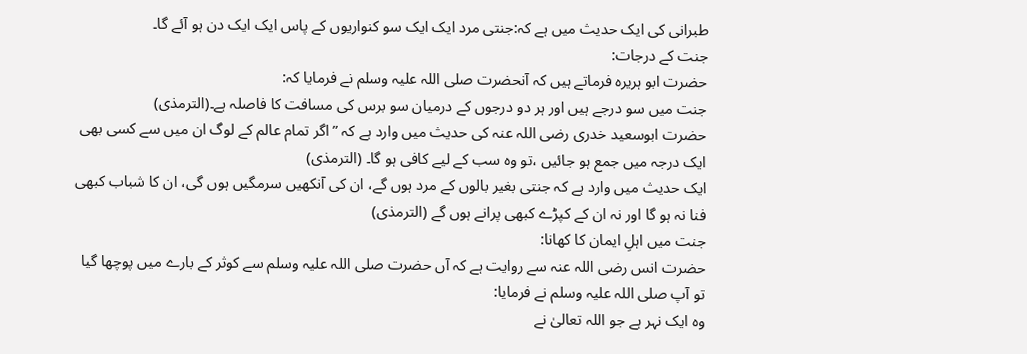طبرانی کی ایک حدیث میں ہے کہ:جنتی مرد ایک ایک سو کنواریوں کے پاس ایک ایک دن ہو آئے گا۔
جنت کے درجات:
حضرت ابو ہریرہ فرماتے ہیں کہ آنحضرت صلی اللہ علیہ وسلم نے فرمایا کہ:
جنت میں سو درجے ہیں اور ہر دو درجوں کے درمیان سو برس کی مسافت کا فاصلہ ہے۔(الترمذی)
حضرت ابوسعید خدری رضی اللہ عنہ کی حدیث میں وارد ہے کہ ”اگر تمام عالم کے لوگ ان میں سے کسی بھی ایک درجہ میں جمع ہو جائیں ،تو وہ سب کے لیے کافی ہو گا۔ (الترمذی)
ایک حدیث میں وارد ہے کہ جنتی بغیر بالوں کے مرد ہوں گے، ان کی آنکھیں سرمگیں ہوں گی، ان کا شباب کبھی فنا نہ ہو گا اور نہ ان کے کپڑے کبھی پرانے ہوں گے (الترمذی)
جنت میں اہلِ ایمان کا کھانا:
حضرت انس رضی اللہ عنہ سے روایت ہے کہ آں حضرت صلی اللہ علیہ وسلم سے کوثر کے بارے میں پوچھا گیا تو آپ صلی اللہ علیہ وسلم نے فرمایا:
وہ ایک نہر ہے جو اللہ تعالیٰ نے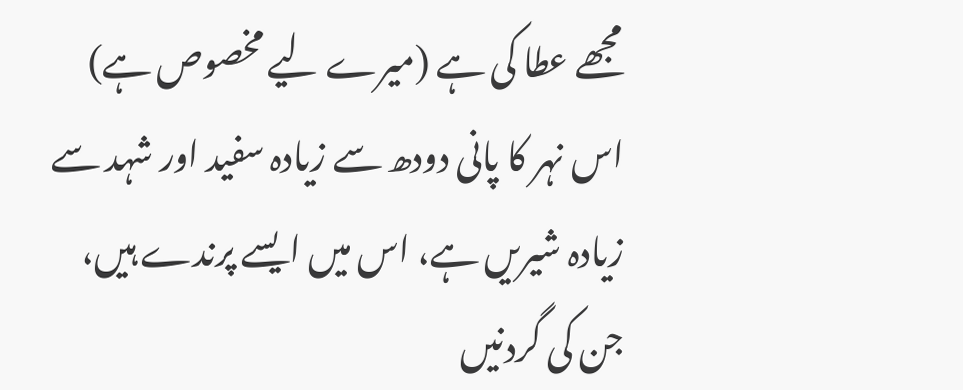مجھے عطا کی ہے (میرے لیے مخصوص ہے) اس نہر کا پانی دودھ سے زیادہ سفید اور شہد سے زیادہ شیریں ہے، اس میں ایسے پرندے ہیں، جن کی گردنیں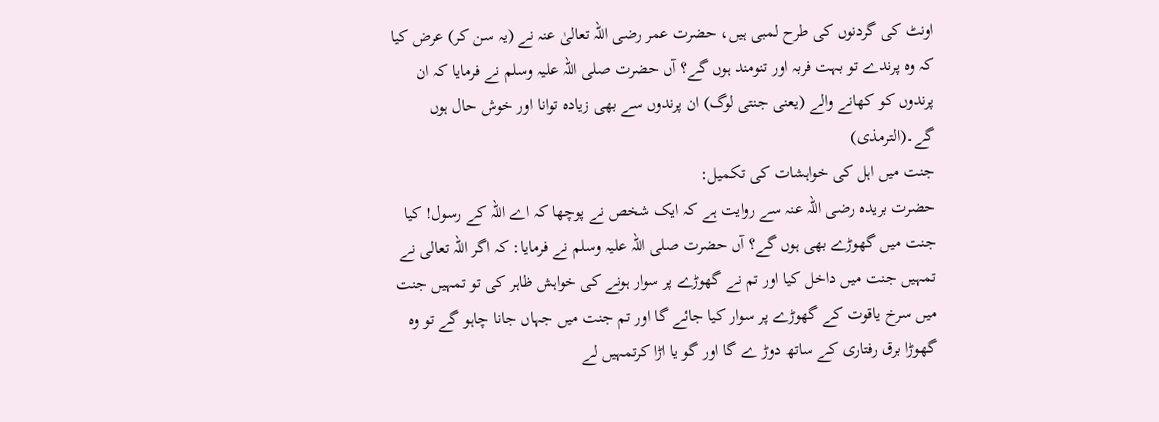اونٹ کی گردنوں کی طرح لمبی ہیں، حضرت عمر رضی اللہ تعالیٰ عنہ نے (یہ سن کر) عرض کیا کہ وہ پرندے تو بہت فربہ اور تنومند ہوں گے؟ آں حضرت صلی اللہ علیہ وسلم نے فرمایا کہ ان پرندوں کو کھانے والے (یعنی جنتی لوگ) ان پرندوں سے بھی زیادہ توانا اور خوش حال ہوں گے۔(الترمذی)
جنت میں اہل کی خواہشات کی تکمیل:
حضرت بریدہ رضی اللہ عنہ سے روایت ہے کہ ایک شخص نے پوچھا کہ اے اللہ کے رسول! کیا جنت میں گھوڑے بھی ہوں گے؟ آں حضرت صلی اللہ علیہ وسلم نے فرمایا: کہ اگر اللہ تعالی نے تمہیں جنت میں داخل کیا اور تم نے گھوڑے پر سوار ہونے کی خواہش ظاہر کی تو تمہیں جنت میں سرخ یاقوت کے گھوڑے پر سوار کیا جائے گا اور تم جنت میں جہاں جانا چاہو گے تو وہ گھوڑا برق رفتاری کے ساتھ دوڑ ے گا اور گو یا اڑا کرتمہیں لے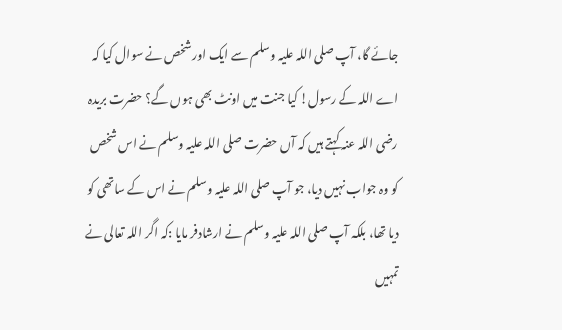جائے گا، آپ صلی اللہ علیہ وسلم سے ایک اور شخص نے سوال کیا کہ اے اللہ کے رسول! کیا جنت میں اونٹ بھی ہوں گے؟ حضرت بریدہ رضی اللہ عنہ کہتے ہیں کہ آں حضرت صلی اللہ علیہ وسلم نے اس شخص کو وہ جواب نہیں دیا، جو آپ صلی اللہ علیہ وسلم نے اس کے ساتھی کو دیا تھا، بلکہ آپ صلی اللہ علیہ وسلم نے ارشادفر مایا :کہ اگر اللہ تعالی نے تمہیں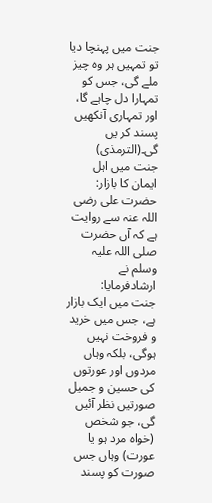جنت میں پہنچا دیا تو تمہیں ہر وہ چیز ملے گی، جس کو تمہارا دل چاہے گا، اور تمہاری آنکھیں پسند کر یں گی۔(الترمذی)
جنت میں اہل ایمان کا بازار:
حضرت علی رضی اللہ عنہ سے روایت ہے کہ آں حضرت صلی اللہ علیہ وسلم نے ارشادفرمایا:
جنت میں ایک بازار ہے، جس میں خرید و فروخت نہیں ہوگی، بلکہ وہاں مردوں اور عورتوں کی حسین و جمیل صورتیں نظر آئیں گی، جو شخص (خواہ مرد ہو یا عورت) وہاں جس صورت کو پسند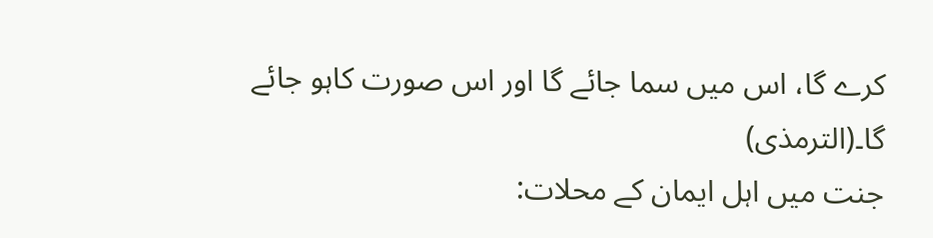کرے گا، اس میں سما جائے گا اور اس صورت کاہو جائے گا۔(الترمذی)
جنت میں اہل ایمان کے محلات: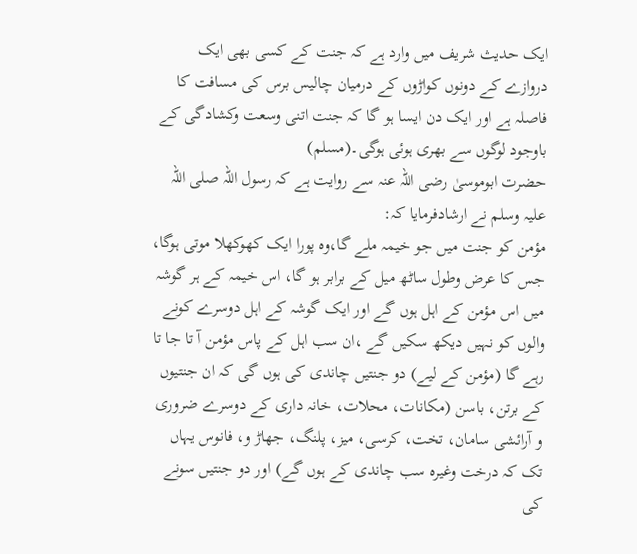ایک حدیث شریف میں وارد ہے کہ جنت کے کسی بھی ایک دروازے کے دونوں کواڑوں کے درمیان چالیس برس کی مسافت کا فاصلہ ہے اور ایک دن ایسا ہو گا کہ جنت اتنی وسعت وکشادگی کے باوجود لوگوں سے بھری ہوئی ہوگی۔(مسلم)
حضرت ابوموسیٰ رضی اللہ عنہ سے روایت ہے کہ رسول اللہ صلی اللہ علیہ وسلم نے ارشادفرمایا کہ:
مؤمن کو جنت میں جو خیمہ ملے گا،وہ پورا ایک کھوکھلا موتی ہوگا، جس کا عرض وطول ساٹھ میل کے برابر ہو گا، اس خیمہ کے ہر گوشہ میں اس مؤمن کے اہل ہوں گے اور ایک گوشہ کے اہل دوسرے کونے والوں کو نہیں دیکھ سکیں گے ،ان سب اہل کے پاس مؤمن آ تا جا تا رہے گا (مؤمن کے لیے) دو جنتیں چاندی کی ہوں گی کہ ان جنتیوں کے برتن، باسن (مکانات، محلات، خانہ داری کے دوسرے ضروری و آرائشی سامان، تخت، کرسی، میز، پلنگ، جھاڑ و، فانوس یہاں تک کہ درخت وغیرہ سب چاندی کے ہوں گے) اور دو جنتیں سونے کی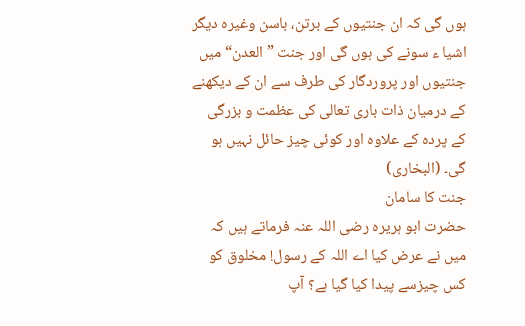ہوں گی کہ ان جنتیوں کے برتن، باسن وغیرہ دیگر اشیا ء سونے کی ہوں گی اور جنت ”العدن“ میں جنتیوں اور پروردگار کی طرف سے ان کے دیکھنے کے درمیان ذات باری تعالی کی عظمت و بزرگی کے پردہ کے علاوہ اور کوئی چیز حائل نہیں ہو گی۔ (البخاری)
جنت کا سامان
حضرت ابو ہریرہ رضی اللہ عنہ فرماتے ہیں کہ میں نے عرض کیا اے اللہ کے رسول! مخلوق کو کس چیزسے پیدا کیا گیا ہے؟ آپ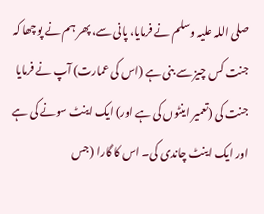صلی اللہ علیہ وسلم نے فرمایا، پانی سے، پھر ہم نے پوچھا کہ جنت کس چیز سے بنی ہے (اس کی عمارت) آپ نے فرمایا جنت کی (تعمیر اینٹوں کی ہے اور) ایک اینٹ سونے کی ہے اور ایک اینٹ چاندی کی۔ اس کا گارا (جس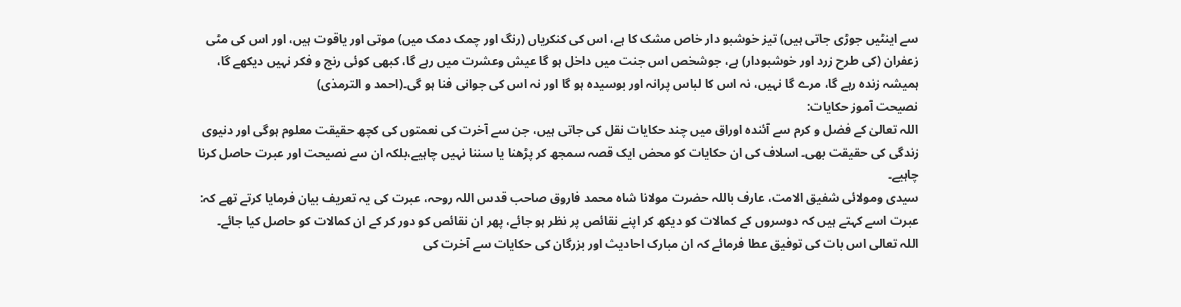سے اینٹیں جوڑی جاتی ہیں) تیز خوشبو دار خاص مشک کا ہے، اس کی کنکریاں (رنگ اور چمک دمک میں) موتی اور یاقوت ہیں، اور اس کی مٹی زعفران (کی طرح زرد اور خوشبودار) ہے، جوشخص اس جنت میں داخل ہو گا عیش وعشرت میں رہے گا، کبھی کوئی رنج و فکر نہیں دیکھے گا، ہمیشہ زندہ رہے گا، مرے گا نہیں، نہ اس کا لباس پرانہ اور بوسیدہ ہو گا اور نہ اس کی جوانی فنا ہو گی۔(احمد و الترمذی)
نصیحت آموز حکایات:
اللہ تعالیٰ کے فضل و کرم سے آئندہ اوراق میں چند حکایات نقل کی جاتی ہیں، جن سے آخرت کی نعمتوں کی کچھ حقیقت معلوم ہوگی اور دنیوی زندگی کی حقیقت بھی۔ اسلاف کی ان حکایات کو محض ایک قصہ سمجھ کر پڑھنا یا سننا نہیں چاہیے،بلکہ ان سے نصیحت اور عبرت حاصل کرنا چاہیے۔
سیدی ومولائی شفیق الامت، عارف باللہ حضرت مولانا شاہ محمد فاروق صاحب قدس اللہ روحہ، عبرت کی یہ تعریف بیان فرمایا کرتے تھے کہ:
عبرت اسے کہتے ہیں کہ دوسروں کے کمالات کو دیکھ کر اپنے نقائص پر نظر ہو جائے، پھر ان نقائص کو دور کر کے ان کمالات کو حاصل کیا جائے۔
اللہ تعالی اس بات کی توفیق عطا فرمائے کہ ان مبارک احادیث اور بزرگان کی حکایات سے آخرت کی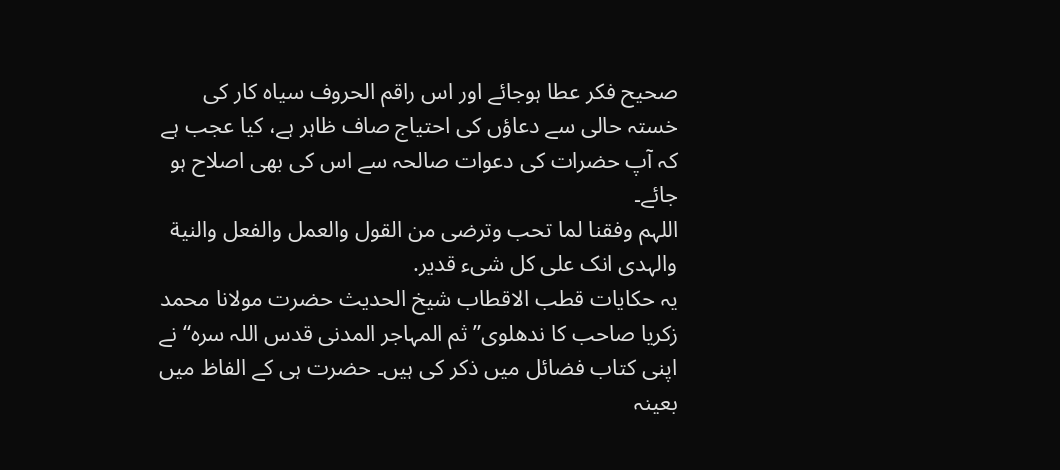صحیح فکر عطا ہوجائے اور اس راقم الحروف سیاہ کار کی خستہ حالی سے دعاؤں کی احتیاج صاف ظاہر ہے، کیا عجب ہے کہ آپ حضرات کی دعوات صالحہ سے اس کی بھی اصلاح ہو جائے۔
اللہم وفقنا لما تحب وترضی من القول والعمل والفعل والنیة والہدی انک علی کل شیء قدیر.
یہ حکایات قطب الاقطاب شیخ الحدیث حضرت مولانا محمد زکریا صاحب کا ندھلوی” ثم المہاجر المدنی قدس اللہ سرہ“ نے اپنی کتاب فضائل میں ذکر کی ہیں۔ حضرت ہی کے الفاظ میں بعینہ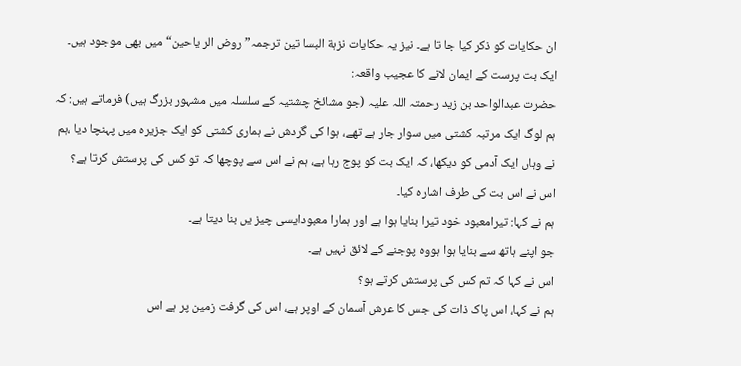ان حکایات کو ذکر کیا جا تا ہے۔ نیز یہ حکایات نزہة البسا تین ترجمہ” روض الر یاحین“ میں بھی موجود ہیں۔
ایک بت پرست کے ایمان لانے کا عجیب واقعہ:
حضرت عبدالواحد بن زید رحمتہ اللہ علیہ (جو مشائخ چشتیہ کے سلسلہ میں مشہور بزرگ ہیں) فرماتے ہیں: کہ ہم لوگ ایک مرتبہ کشتی میں سوار جار ہے تھے، ہوا کی گردش نے ہماری کشتی کو ایک جزیرہ میں پہنچا دیا ،ہم نے وہاں ایک آدمی کو دیکھا، کہ ایک بت کو پوج رہا ہے، ہم نے اس سے پوچھا کہ تو کس کی پرستش کرتا ہے؟
اس نے اس بت کی طرف اشارہ کیا۔
ہم نے کہا: تیرامعبود خود تیرا بنایا ہوا ہے اور ہمارا معبودایسی چیز یں بنا دیتا ہے۔
جو اپنے ہاتھ سے بنایا ہوا ہووہ پوجنے کے لائق نہیں ہے۔
اس نے کہا کہ تم کس کی پرستش کرتے ہو؟
ہم نے کہا، اس پاک ذات کی جس کا عرش آسمان کے اوپر ہے، اس کی گرفت زمین پر ہے اس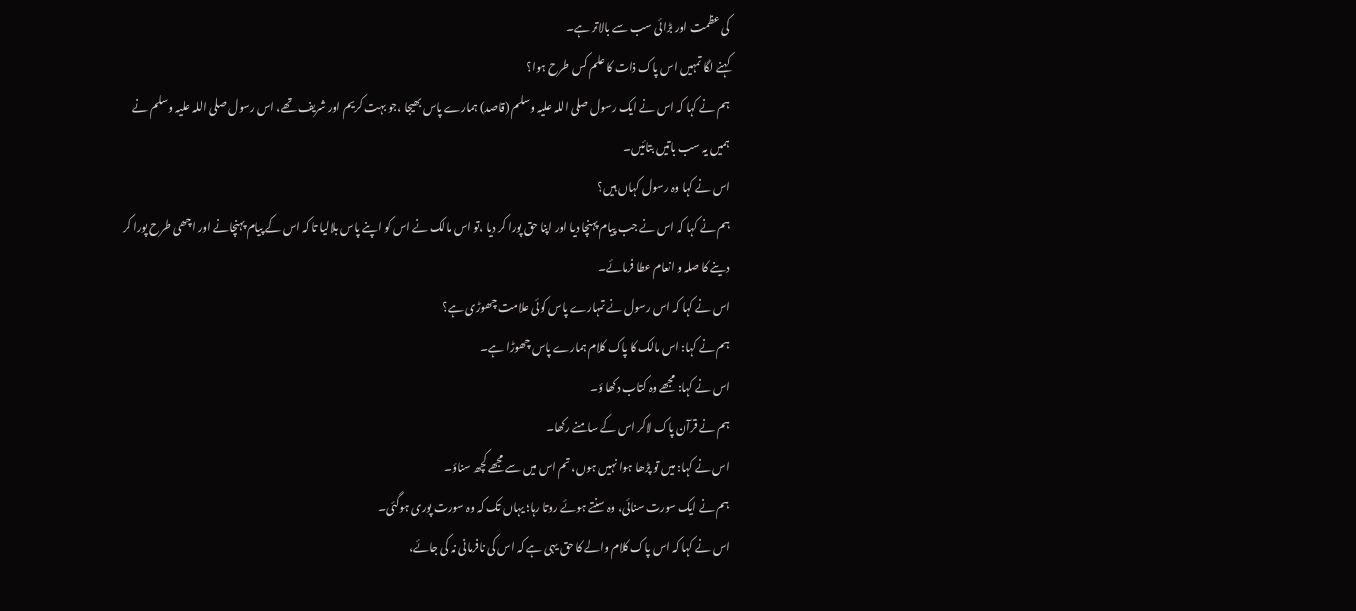کی عظمت اور بڑائی سب سے بالاتر ہے۔
کہنے لگا تمہیں اس پاک ذات کا علم کس طرح ہوا؟
ہم نے کہا کہ اس نے ایک رسول صلی اللہ علیہ وسلم (قاصد) ہمارے پاس بھیجا ،جو بہت کریم اور شریف تھے، اس رسول صلی اللہ علیہ وسلم نے ہمیں یہ سب باتیں بتائیں۔
اس نے کہا وہ رسول کہاں ہیں؟
ہم نے کہا کہ اس نے جب پیام پہنچا دیا اور اپنا حق پورا کر دیا ،تو اس مالک نے اس کو اپنے پاس بلالیا تا کہ اس کے پیام پہنچانے اور اچھی طرح پورا کر دینے کا صلہ و انعام عطا فرمائے۔
اس نے کہا کہ اس رسول نے تمہارے پاس کوئی علامت چھوڑی ہے؟
ہم نے کہا: اس مالک کا پاک کلام ہمارے پاس چھوڑا ہے۔
اس نے کہا: مجھے وہ کتاب دکھا ؤ۔
ہم نے قرآن پاک لاکر اس کے سامنے رکھا۔
اس نے کہا: میں تو پڑھا ہوا نہیں ہوں، تم اس میں سے مجھے کچھ سناؤ۔
ہم نے ایک سورت سنائی، وہ سنتے ہوئے روتا رہا؛ یہاں تک کہ وہ سورت پوری ہوگئی۔
اس نے کہا کہ اس پاک کلام والے کا حق یہی ہے کہ اس کی نافرمانی نہ کی جائے،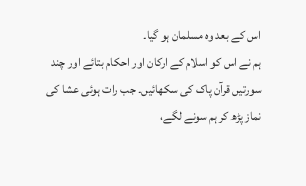اس کے بعد وہ مسلمان ہو گیا۔
ہم نے اس کو اسلام کے ارکان اور احکام بتائے اور چند سورتیں قرآن پاک کی سکھائیں۔ جب رات ہوئی عشا کی نماز پڑھ کر ہم سونے لگے،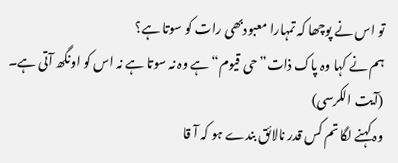تو اس نے پوچھا کہ تمہارا معبودبھی رات کو سوتا ہے؟
ہم نے کہا وہ پاک ذات” حی قیوم“ ہے وہ نہ سوتا ہے نہ اس کو اونگھ آتی ہے۔ (آیت الکرسی)
وہ کہنے لگا تم کس قدر نالائق بندے ہو کہ آ قا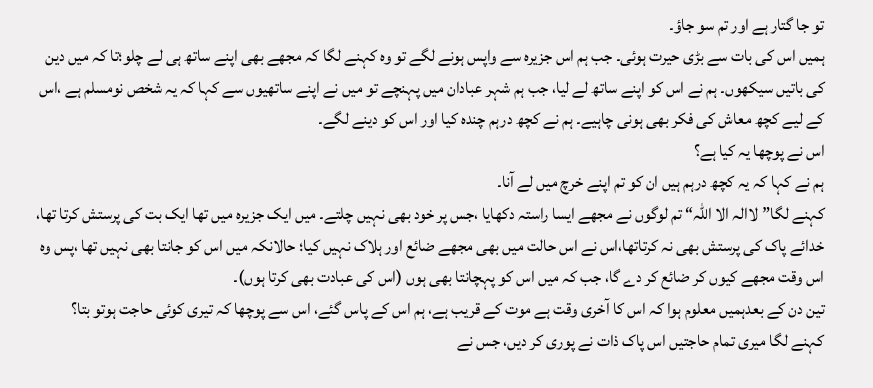تو جا گتار ہے اور تم سو جاؤ۔
ہمیں اس کی بات سے بڑی حیرت ہوئی۔ جب ہم اس جزیرہ سے واپس ہونے لگے تو وہ کہنے لگا کہ مجھے بھی اپنے ساتھ ہی لے چلو؛تا کہ میں دین کی باتیں سیکھوں۔ ہم نے اس کو اپنے ساتھ لے لیا، جب ہم شہر عبادان میں پہنچے تو میں نے اپنے ساتھیوں سے کہا کہ یہ شخص نومسلم ہے ،اس کے لیے کچھ معاش کی فکر بھی ہونی چاہیے۔ ہم نے کچھ درہم چندہ کیا اور اس کو دینے لگے۔
اس نے پوچھا یہ کیا ہے؟
ہم نے کہا کہ یہ کچھ درہم ہیں ان کو تم اپنے خرچ میں لے آنا۔
کہنے لگا”لاالہ الا اللہ“ تم لوگوں نے مجھے ایسا راستہ دکھایا ،جس پر خود بھی نہیں چلتے۔ میں ایک جزیرہ میں تھا ایک بت کی پرستش کرتا تھا، خدائے پاک کی پرستش بھی نہ کرتاتھا،اس نے اس حالت میں بھی مجھے ضائع اور ہلاک نہیں کیا؛ حالانکہ میں اس کو جانتا بھی نہیں تھا ،پس وہ اس وقت مجھے کیوں کر ضائع کر دے گا، جب کہ میں اس کو پہچانتا بھی ہوں (اس کی عبادت بھی کرتا ہوں)۔
تین دن کے بعدہمیں معلوم ہوا کہ اس کا آخری وقت ہے موت کے قریب ہے، ہم اس کے پاس گئے، اس سے پوچھا کہ تیری کوئی حاجت ہوتو بتا؟
کہنے لگا میری تمام حاجتیں اس پاک ذات نے پوری کر دیں، جس نے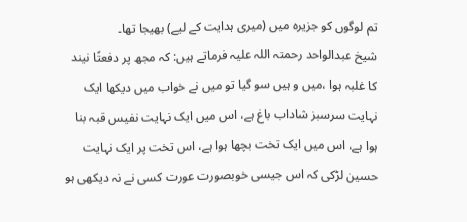تم لوگوں کو جزیرہ میں (میری ہدایت کے لیے) بھیجا تھا۔
شیخ عبدالواحد رحمتہ اللہ علیہ فرماتے ہیں: کہ مجھ پر دفعتًا نیند کا غلبہ ہوا ،میں و ہیں سو گیا تو میں نے خواب میں دیکھا ایک نہایت سرسبز شاداب باغ ہے، اس میں ایک نہایت نفیس قبہ بنا ہوا ہے، اس میں ایک تخت بچھا ہوا ہے، اس تخت پر ایک نہایت حسین لڑکی کہ اس جیسی خوبصورت عورت کسی نے نہ دیکھی ہو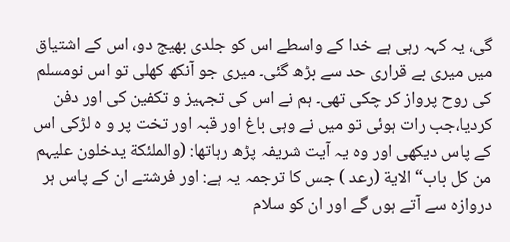گی، یہ کہہ رہی ہے خدا کے واسطے اس کو جلدی بھیج دو، اس کے اشتیاق میں میری بے قراری حد سے بڑھ گئی۔ میری جو آنکھ کھلی تو اس نومسلم کی روح پرواز کر چکی تھی۔ ہم نے اس کی تجہیز و تکفین کی اور دفن کردیا،جب رات ہوئی تو میں نے وہی باغ اور قبہ اور تخت پر و ہ لڑکی اس کے پاس دیکھی اور وہ یہ آیت شریفہ پڑھ رہاتھا: (والملئکة یدخلون علیہم من کل باب“ الایة (رعد ) جس کا ترجمہ یہ ہے: اور فرشتے ان کے پاس ہر دروازہ سے آتے ہوں گے اور ان کو سلام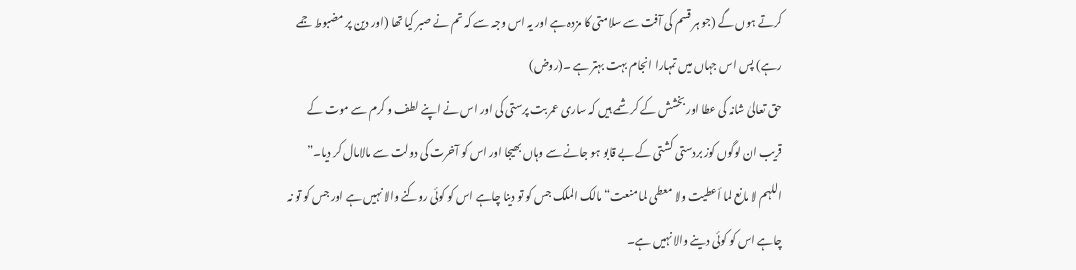کرتے ہوں گے (جو ہر قسم کی آفت سے سلامتی کا مزدہ ہے اور یہ اس وجہ سے کہ تم نے صبر کیا تھا (اور دین پر مضبوط جمے رہے) پس اس جہاں میں تمہارا انجام بہت بہتر ہے ۔(روض)
حق تعالیٰ شانہ کی عطا اور بخشش کے کرشمے ہیں کہ ساری عمر بت پرستی کی اور اس نے اپنے لطف و کرم سے موت کے قریب ان لوگوں کوز بردستی کشتی کے بے قابو ہو جانے سے وہاں بھیجا اور اس کو آخرت کی دولت سے مالامال کر دیا۔” اللہم لا مانع لما أعطیت ولا معطی لما منعت“مالک الملک جس کو تو دینا چاہے اس کو کوئی روکنے والا نہیں ہے اور جس کو تو نہ چاہے اس کو کوئی دینے والا نہیں ہے۔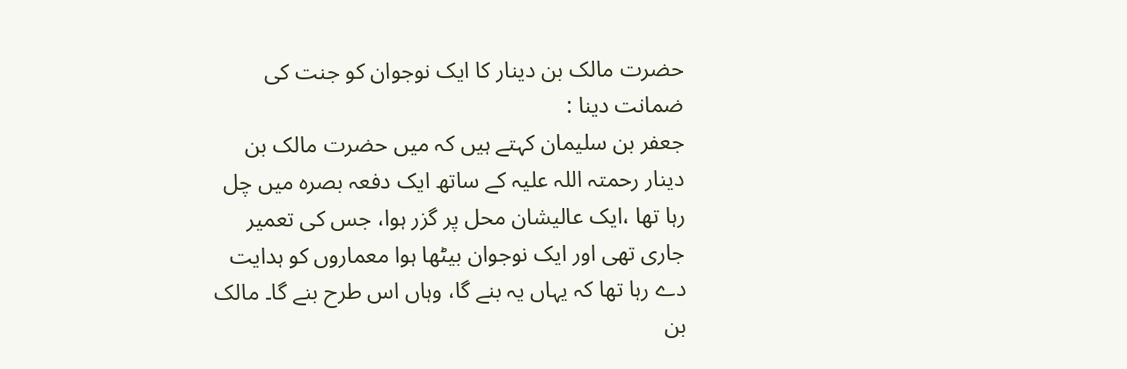حضرت مالک بن دینار کا ایک نوجوان کو جنت کی ضمانت دینا :
جعفر بن سلیمان کہتے ہیں کہ میں حضرت مالک بن دینار رحمتہ اللہ علیہ کے ساتھ ایک دفعہ بصرہ میں چل رہا تھا ،ایک عالیشان محل پر گزر ہوا، جس کی تعمیر جاری تھی اور ایک نوجوان بیٹھا ہوا معماروں کو ہدایت دے رہا تھا کہ یہاں یہ بنے گا، وہاں اس طرح بنے گا۔ مالک بن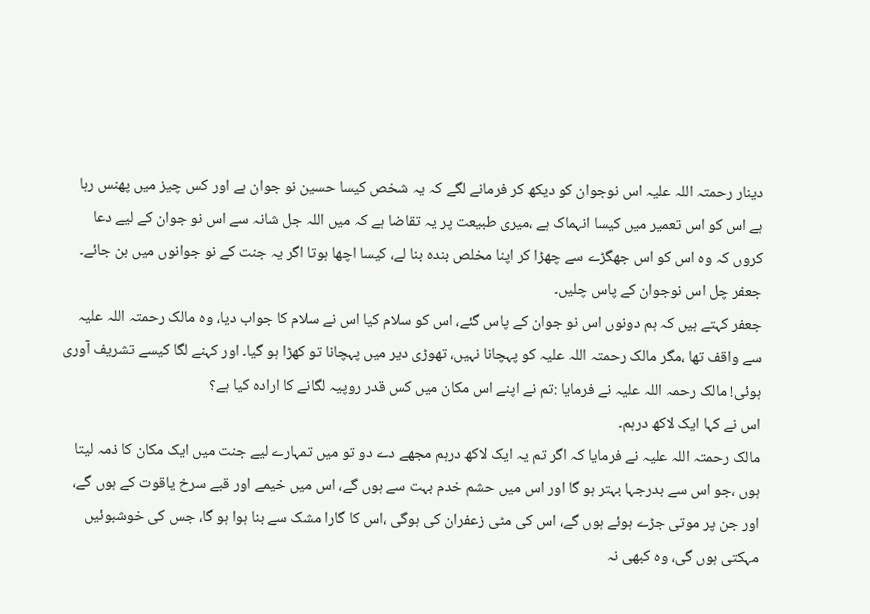دینار رحمتہ اللہ علیہ اس نوجوان کو دیکھ کر فرمانے لگے کہ یہ شخص کیسا حسین نو جوان ہے اور کس چیز میں پھنس رہا ہے اس کو اس تعمیر میں کیسا انہماک ہے ،میری طبیعت پر یہ تقاضا ہے کہ میں اللہ جل شانہ سے اس نو جوان کے لیے دعا کروں کہ وہ اس کو اس جھگڑے سے چھڑا کر اپنا مخلص بندہ بنا لے، کیسا اچھا ہوتا اگر یہ جنت کے نو جوانوں میں بن جائے۔ جعفر چل اس نوجوان کے پاس چلیں۔
جعفر کہتے ہیں کہ ہم دونوں اس نو جوان کے پاس گئے، اس کو سلام کیا اس نے سلام کا جواب دیا، وہ مالک رحمتہ اللہ علیہ سے واقف تھا ،مگر مالک رحمتہ اللہ علیہ کو پہچانا نہیں، تھوڑی دیر میں پہچانا تو کھڑا ہو گیا۔ اور کہنے لگا کیسے تشریف آوری ہوئی! مالک رحمہ اللہ علیہ نے فرمایا :تم نے اپنے اس مکان میں کس قدر روپیہ لگانے کا ارادہ کیا ہے؟
اس نے کہا ایک لاکھ درہم۔
مالک رحمتہ اللہ علیہ نے فرمایا کہ اگر تم یہ ایک لاکھ درہم مجھے دے دو تو میں تمہارے لیے جنت میں ایک مکان کا ذمہ لیتا ہوں ،جو اس سے بدرجہا بہتر ہو گا اور اس میں حشم خدم بہت سے ہوں گے، اس میں خیمے اور قبے سرخ یاقوت کے ہوں گے، اور جن پر موتی جڑے ہوئے ہوں گے، اس کی مٹی زعفران کی ہوگی ،اس کا گارا مشک سے بنا ہوا ہو گا، جس کی خوشبوئیں مہکتی ہوں گی، وہ کبھی نہ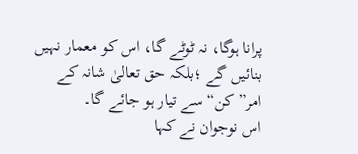پرانا ہوگا، نہ ٹوٹے گا، اس کو معمار نہیں بنائیں گے ؛بلکہ حق تعالیٰ شانہ کے امر”کن“ سے تیار ہو جائے گا۔
اس نوجوان نے کہا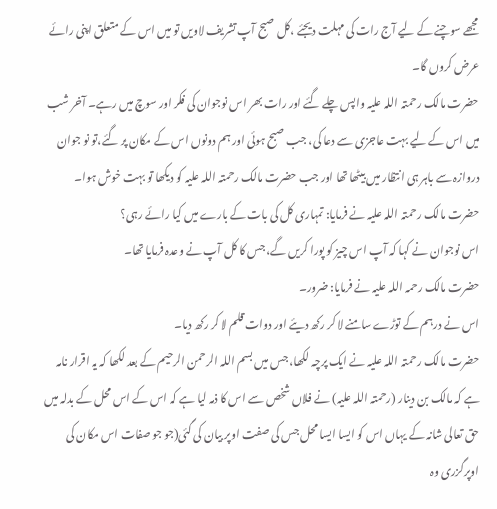مجھے سوچنے کے لیے آج رات کی مہلت دیجئے ،کل صبح آپ تشریف لاویں تو میں اس کے متعلق اپنی رائے عرض کروں گا۔
حضرت مالک رحمتہ اللہ علیہ واپس چلے گئے اور رات بھر اس نوجوان کی فکر اور سوچ میں رہے۔ آخر شب میں اس کے لیے بہت عاجزی سے دعا کی، جب صبح ہوئی اور ہم دونوں اس کے مکان پر گئے،تو نو جوان دروازہ سے باہر ہی انتظار میں بیٹھا تھا اور جب حضرت مالک رحمتہ اللہ علیہ کو دیکھا تو بہت خوش ہوا۔
حضرت مالک رحمتہ اللہ علیہ نے فرمایا: تمہاری کل کی بات کے بارے میں کیا رائے رہی؟
اس نوجوان نے کہا کہ آپ اس چیز کو پورا کریں گے، جس کا کل آپ نے وعدہ فرمایا تھا۔
حضرت مالک رحمہ اللہ علیہ نے فرمایا: ضرور۔
اس نے درہم کے توڑے سامنے لا کر رکھ دیئے اور دوات قلم لا کر رکھ دیا۔
حضرت مالک رحمتہ اللہ علیہ نے ایک پرچہ لکھا، جس میں بسم اللہ الرحمن الرحیم کے بعد لکھا کہ یہ اقرار نامہ ہے کہ مالک بن دینار (رحمتہ اللہ علیہ) نے فلاں شخص سے اس کا ذمہ لیا ہے کہ اس کے اس محل کے بدلہ میں حق تعالی شانہ کے یہاں اس کو ایسا ایسا محل جس کی صفت اوپر بیان کی گئی(جو جو صفات اس مکان کی اوپرگزری وہ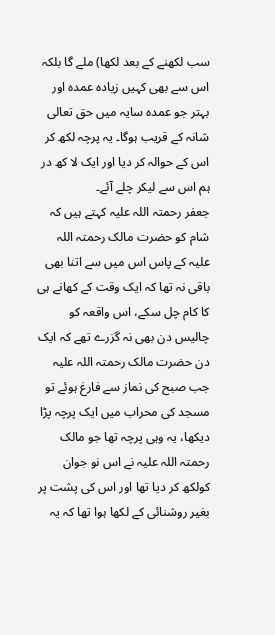سب لکھنے کے بعد لکھا) ملے گا بلکہ اس سے بھی کہیں زیادہ عمدہ اور بہتر جو عمدہ سایہ میں حق تعالی شانہ کے قریب ہوگا۔ یہ پرچہ لکھ کر اس کے حوالہ کر دیا اور ایک لا کھ در ہم اس سے لیکر چلے آئے۔
جعفر رحمتہ اللہ علیہ کہتے ہیں کہ شام کو حضرت مالک رحمتہ اللہ علیہ کے پاس اس میں سے اتنا بھی باقی نہ تھا کہ ایک وقت کے کھانے ہی کا کام چل سکے، اس واقعہ کو چالیس دن بھی نہ گزرے تھے کہ ایک دن حضرت مالک رحمتہ اللہ علیہ جب صبح کی نماز سے فارغ ہوئے تو مسجد کی محراب میں ایک پرچہ پڑا دیکھا، یہ وہی پرچہ تھا جو مالک رحمتہ اللہ علیہ نے اس نو جوان کولکھ کر دیا تھا اور اس کی پشت پر بغیر روشنائی کے لکھا ہوا تھا کہ یہ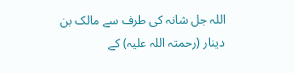اللہ جل شانہ کی طرف سے مالک بن دینار (رحمتہ اللہ علیہ) کے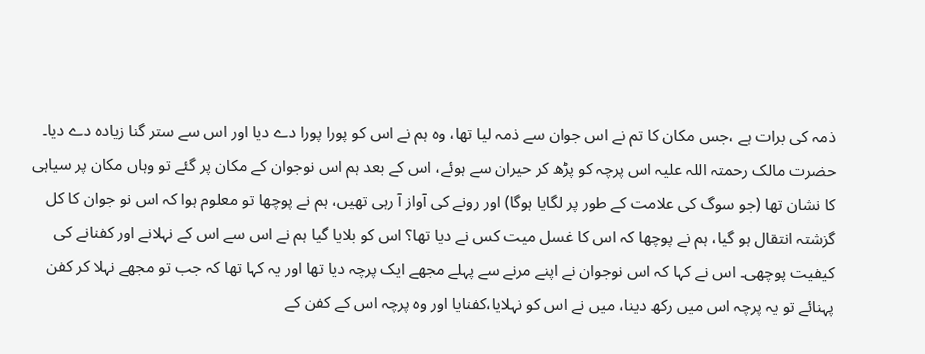ذمہ کی برات ہے ،جس مکان کا تم نے اس جوان سے ذمہ لیا تھا، وہ ہم نے اس کو پورا پورا دے دیا اور اس سے ستر گنا زیادہ دے دیا۔
حضرت مالک رحمتہ اللہ علیہ اس پرچہ کو پڑھ کر حیران سے ہوئے، اس کے بعد ہم اس نوجوان کے مکان پر گئے تو وہاں مکان پر سیاہی کا نشان تھا (جو سوگ کی علامت کے طور پر لگایا ہوگا) اور رونے کی آواز آ رہی تھیں، ہم نے پوچھا تو معلوم ہوا کہ اس نو جوان کا کل گزشتہ انتقال ہو گیا، ہم نے پوچھا کہ اس کا غسل میت کس نے دیا تھا؟ اس کو بلایا گیا ہم نے اس سے اس کے نہلانے اور کفنانے کی کیفیت پوچھی۔ اس نے کہا کہ اس نوجوان نے اپنے مرنے سے پہلے مجھے ایک پرچہ دیا تھا اور یہ کہا تھا کہ جب تو مجھے نہلا کر کفن پہنائے تو یہ پرچہ اس میں رکھ دینا، میں نے اس کو نہلایا،کفنایا اور وہ پرچہ اس کے کفن کے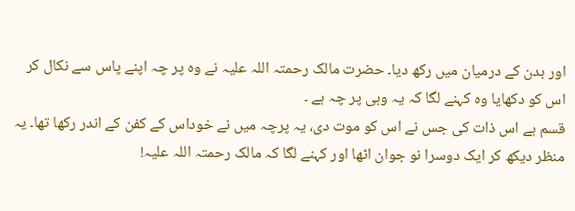اور بدن کے درمیان میں رکھ دیا۔ حضرت مالک رحمتہ اللہ علیہ نے وہ پر چہ اپنے پاس سے نکال کر اس کو دکھایا وہ کہنے لگا کہ یہ وہی پر چہ ہے ۔
قسم ہے اس ذات کی جس نے اس کو موت دی، یہ پرچہ میں نے خوداس کے کفن کے اندر رکھا تھا۔ یہ منظر دیکھ کر ایک دوسرا نو جوان اٹھا اور کہنے لگا کہ مالک رحمتہ اللہ علیہ!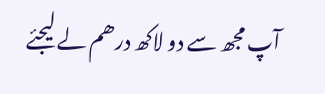آپ مجھ سے دو لاکھ درھم لے لیجئے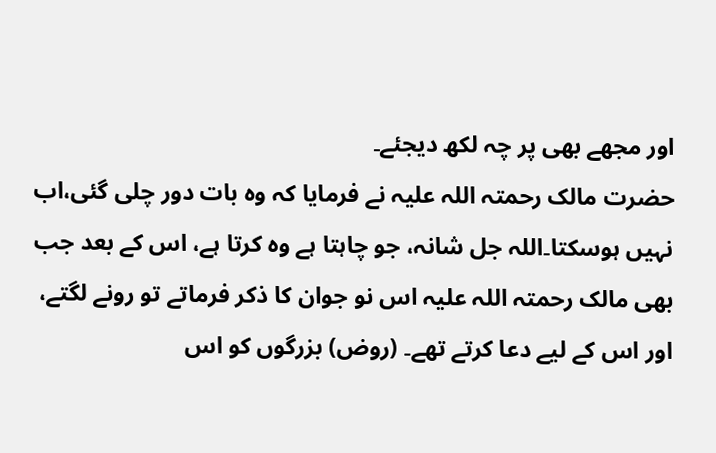اور مجھے بھی پر چہ لکھ دیجئے۔
حضرت مالک رحمتہ اللہ علیہ نے فرمایا کہ وہ بات دور چلی گئی،اب نہیں ہوسکتا۔اللہ جل شانہ، جو چاہتا ہے وہ کرتا ہے، اس کے بعد جب بھی مالک رحمتہ اللہ علیہ اس نو جوان کا ذکر فرماتے تو رونے لگتے، اور اس کے لیے دعا کرتے تھے۔ (روض) بزرگوں کو اس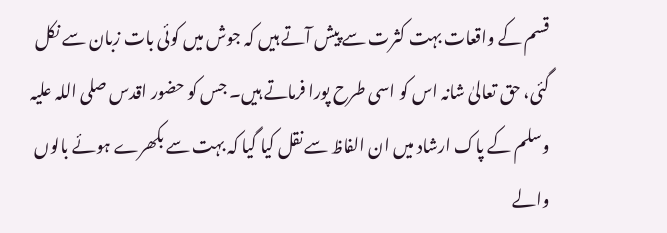قسم کے واقعات بہت کثرت سے پیش آتے ہیں کہ جوش میں کوئی بات زبان سے نکل گئی، حق تعالیٰ شانہ اس کو اسی طرح پورا فرماتے ہیں۔ جس کو حضور اقدس صلی اللہ علیہ وسلم کے پاک ارشاد میں ان الفاظ سے نقل کیا گیا کہ بہت سے بکھرے ہوئے بالوں والے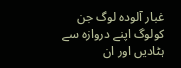غبار آلودہ لوگ جن کولوگ اپنے دروازہ سے ہٹادیں اور ان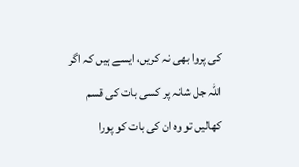کی پروا بھی نہ کریں، ایسے ہیں کہ اگر اللہ جل شانہ پر کسی بات کی قسم کھالیں تو وہ ان کی بات کو پورا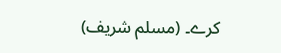کرے۔ (مسلم شریف)